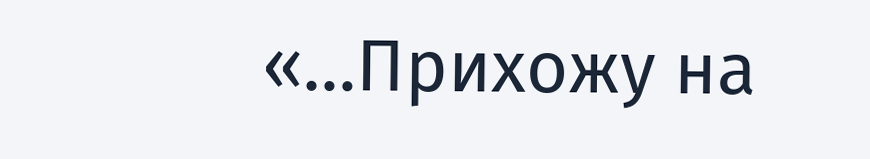«…Прихожу на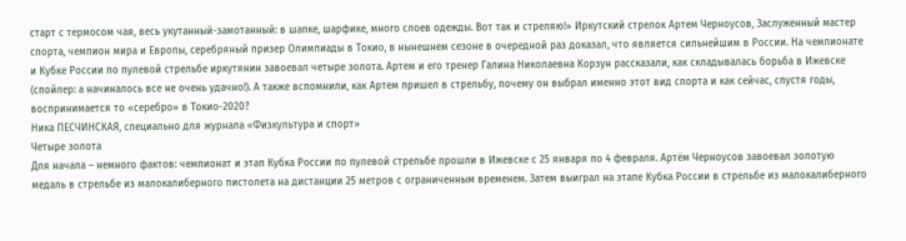старт с термосом чая, весь укутанный-замотанный: в шапке, шарфике, много слоев одежды. Вот так и стреляю!» Иркутский стрелок Артем Черноусов, Заслуженный мастер спорта, чемпион мира и Европы, серебряный призер Олимпиады в Токио, в нынешнем сезоне в очередной раз доказал, что является сильнейшим в России. На чемпионате и Кубке России по пулевой стрельбе иркутянин завоевал четыре золота. Артем и его тренер Галина Николаевна Корзун рассказали, как складывалась борьба в Ижевске (спойлер: а начиналось все не очень удачно!). А также вспомнили, как Артем пришел в стрельбу, почему он выбрал именно этот вид спорта и как сейчас, спустя годы, воспринимается то «серебро» в Токио-2020?
Ника ПЕСЧИНСКАЯ, специально для журнала «Физкультура и спорт»
Четыре золота
Для начала – немного фактов: чемпионат и этап Кубка России по пулевой стрельбе прошли в Ижевске с 25 января по 4 февраля. Артём Черноусов завоевал золотую медаль в стрельбе из малокалиберного пистолета на дистанции 25 метров с ограниченным временем. Затем выиграл на этапе Кубка России в стрельбе из малокалиберного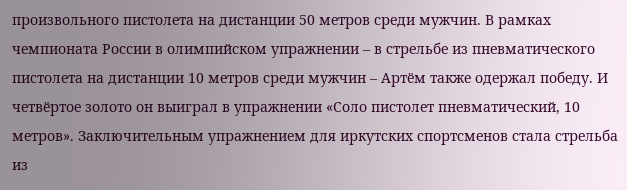произвольного пистолета на дистанции 50 метров среди мужчин. В рамках чемпионата России в олимпийском упражнении – в стрельбе из пневматического пистолета на дистанции 10 метров среди мужчин – Артём также одержал победу. И четвёртое золото он выиграл в упражнении «Соло пистолет пневматический, 10 метров». Заключительным упражнением для иркутских спортсменов стала стрельба из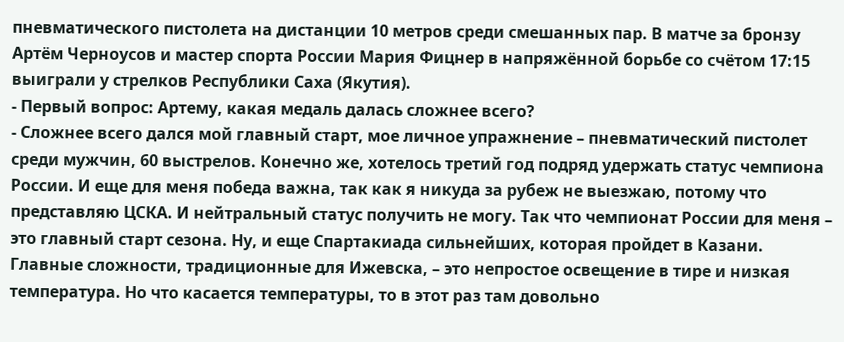пневматического пистолета на дистанции 10 метров среди смешанных пар. В матче за бронзу Артём Черноусов и мастер спорта России Мария Фицнер в напряжённой борьбе со счётом 17:15 выиграли у стрелков Республики Саха (Якутия).
- Первый вопрос: Артему, какая медаль далась сложнее всего?
- Сложнее всего дался мой главный старт, мое личное упражнение – пневматический пистолет среди мужчин, 60 выстрелов. Конечно же, хотелось третий год подряд удержать статус чемпиона России. И еще для меня победа важна, так как я никуда за рубеж не выезжаю, потому что представляю ЦСКА. И нейтральный статус получить не могу. Так что чемпионат России для меня – это главный старт сезона. Ну, и еще Спартакиада сильнейших, которая пройдет в Казани. Главные сложности, традиционные для Ижевска, – это непростое освещение в тире и низкая температура. Но что касается температуры, то в этот раз там довольно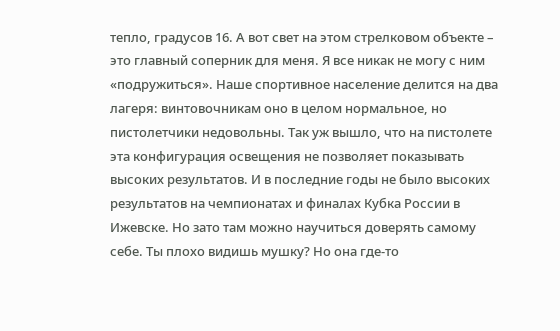тепло, градусов 16. А вот свет на этом стрелковом объекте – это главный соперник для меня. Я все никак не могу с ним «подружиться». Наше спортивное население делится на два лагеря: винтовочникам оно в целом нормальное, но пистолетчики недовольны. Так уж вышло, что на пистолете эта конфигурация освещения не позволяет показывать высоких результатов. И в последние годы не было высоких результатов на чемпионатах и финалах Кубка России в Ижевске. Но зато там можно научиться доверять самому себе. Ты плохо видишь мушку? Но она где-то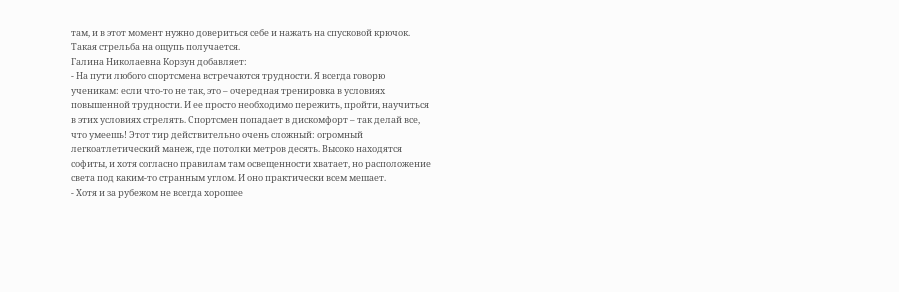там, и в этот момент нужно довериться себе и нажать на спусковой крючок. Такая стрельба на ощупь получается.
Галина Николаевна Корзун добавляет:
- На пути любого спортсмена встречаются трудности. Я всегда говорю ученикам: если что-то не так, это – очередная тренировка в условиях повышенной трудности. И ее просто необходимо пережить, пройти, научиться в этих условиях стрелять. Спортсмен попадает в дискомфорт – так делай все, что умеешь! Этот тир действительно очень сложный: огромный легкоатлетический манеж, где потолки метров десять. Высоко находятся софиты, и хотя согласно правилам там освещенности хватает, но расположение света под каким-то странным углом. И оно практически всем мешает.
- Хотя и за рубежом не всегда хорошее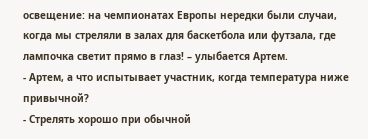освещение: на чемпионатах Европы нередки были случаи, когда мы стреляли в залах для баскетбола или футзала, где лампочка светит прямо в глаз! – улыбается Артем.
- Артем, а что испытывает участник, когда температура ниже привычной?
- Стрелять хорошо при обычной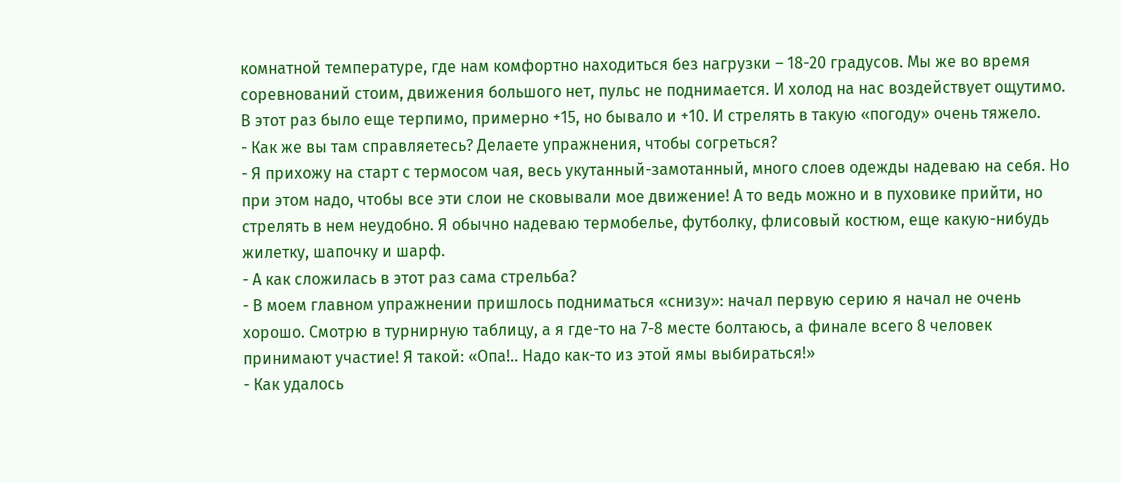комнатной температуре, где нам комфортно находиться без нагрузки – 18-20 градусов. Мы же во время соревнований стоим, движения большого нет, пульс не поднимается. И холод на нас воздействует ощутимо. В этот раз было еще терпимо, примерно +15, но бывало и +10. И стрелять в такую «погоду» очень тяжело.
- Как же вы там справляетесь? Делаете упражнения, чтобы согреться?
- Я прихожу на старт с термосом чая, весь укутанный-замотанный, много слоев одежды надеваю на себя. Но при этом надо, чтобы все эти слои не сковывали мое движение! А то ведь можно и в пуховике прийти, но стрелять в нем неудобно. Я обычно надеваю термобелье, футболку, флисовый костюм, еще какую-нибудь жилетку, шапочку и шарф.
- А как сложилась в этот раз сама стрельба?
- В моем главном упражнении пришлось подниматься «снизу»: начал первую серию я начал не очень хорошо. Смотрю в турнирную таблицу, а я где-то на 7-8 месте болтаюсь, а финале всего 8 человек принимают участие! Я такой: «Опа!.. Надо как-то из этой ямы выбираться!»
- Как удалось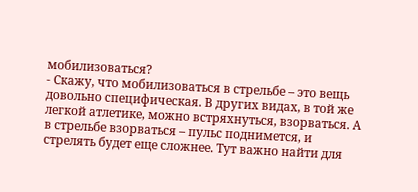мобилизоваться?
- Скажу, что мобилизоваться в стрельбе – это вещь довольно специфическая. В других видах, в той же легкой атлетике, можно встряхнуться, взорваться. А в стрельбе взорваться – пульс поднимется, и стрелять будет еще сложнее. Тут важно найти для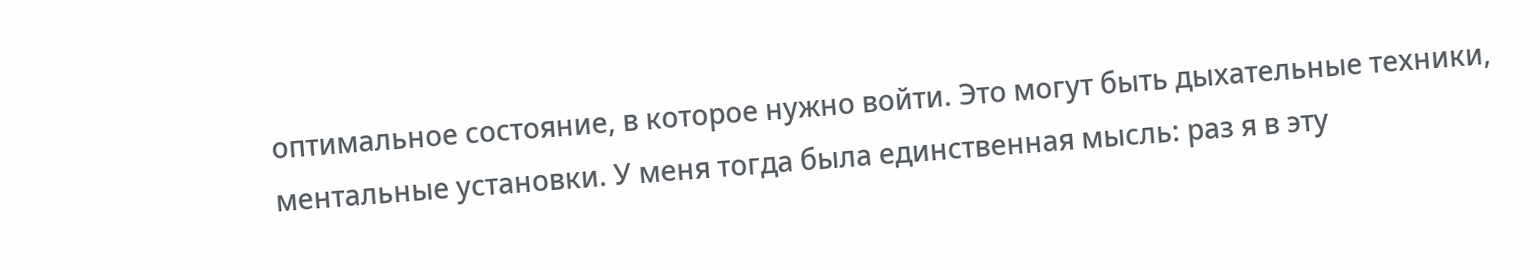оптимальное состояние, в которое нужно войти. Это могут быть дыхательные техники, ментальные установки. У меня тогда была единственная мысль: раз я в эту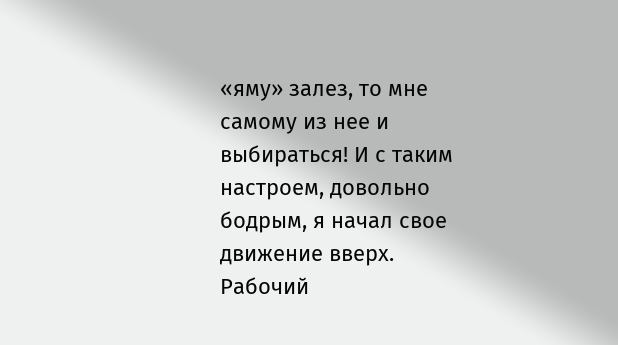«яму» залез, то мне самому из нее и выбираться! И с таким настроем, довольно бодрым, я начал свое движение вверх.
Рабочий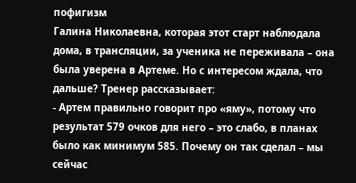пофигизм
Галина Николаевна, которая этот старт наблюдала дома, в трансляции, за ученика не переживала – она была уверена в Артеме. Но с интересом ждала, что дальше? Тренер рассказывает:
- Артем правильно говорит про «яму», потому что результат 579 очков для него – это слабо, в планах было как минимум 585. Почему он так сделал – мы сейчас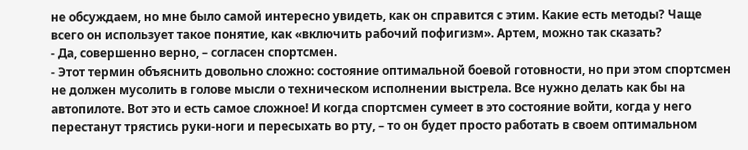не обсуждаем, но мне было самой интересно увидеть, как он справится с этим. Какие есть методы? Чаще всего он использует такое понятие, как «включить рабочий пофигизм». Артем, можно так сказать?
- Да, совершенно верно, – согласен спортсмен.
- Этот термин объяснить довольно сложно: состояние оптимальной боевой готовности, но при этом спортсмен не должен мусолить в голове мысли о техническом исполнении выстрела. Все нужно делать как бы на автопилоте. Вот это и есть самое сложное! И когда спортсмен сумеет в это состояние войти, когда у него перестанут трястись руки-ноги и пересыхать во рту, – то он будет просто работать в своем оптимальном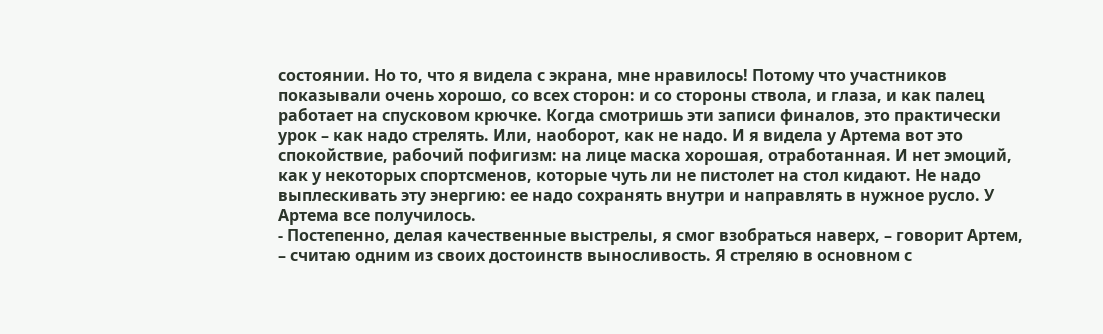состоянии. Но то, что я видела с экрана, мне нравилось! Потому что участников показывали очень хорошо, со всех сторон: и со стороны ствола, и глаза, и как палец работает на спусковом крючке. Когда смотришь эти записи финалов, это практически урок – как надо стрелять. Или, наоборот, как не надо. И я видела у Артема вот это спокойствие, рабочий пофигизм: на лице маска хорошая, отработанная. И нет эмоций, как у некоторых спортсменов, которые чуть ли не пистолет на стол кидают. Не надо выплескивать эту энергию: ее надо сохранять внутри и направлять в нужное русло. У Артема все получилось.
- Постепенно, делая качественные выстрелы, я смог взобраться наверх, – говорит Артем, – считаю одним из своих достоинств выносливость. Я стреляю в основном с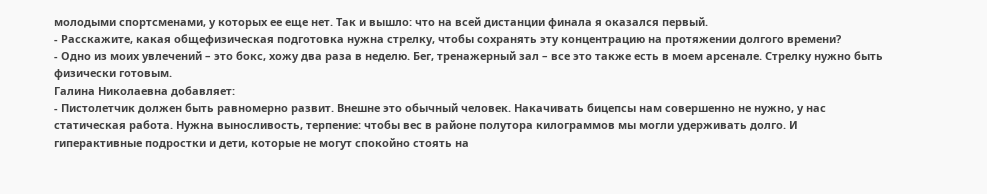молодыми спортсменами, у которых ее еще нет. Так и вышло: что на всей дистанции финала я оказался первый.
- Расскажите, какая общефизическая подготовка нужна стрелку, чтобы сохранять эту концентрацию на протяжении долгого времени?
- Одно из моих увлечений – это бокс, хожу два раза в неделю. Бег, тренажерный зал – все это также есть в моем арсенале. Стрелку нужно быть физически готовым.
Галина Николаевна добавляет:
- Пистолетчик должен быть равномерно развит. Внешне это обычный человек. Накачивать бицепсы нам совершенно не нужно, у нас статическая работа. Нужна выносливость, терпение: чтобы вес в районе полутора килограммов мы могли удерживать долго. И гиперактивные подростки и дети, которые не могут спокойно стоять на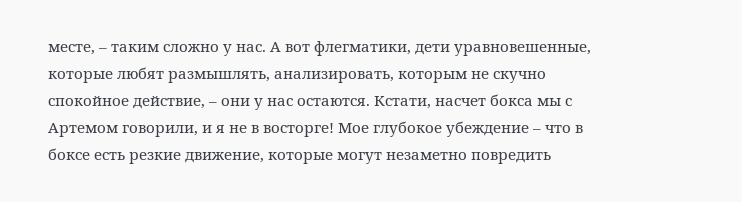месте, – таким сложно у нас. А вот флегматики, дети уравновешенные, которые любят размышлять, анализировать, которым не скучно спокойное действие, – они у нас остаются. Кстати, насчет бокса мы с Артемом говорили, и я не в восторге! Мое глубокое убеждение – что в боксе есть резкие движение, которые могут незаметно повредить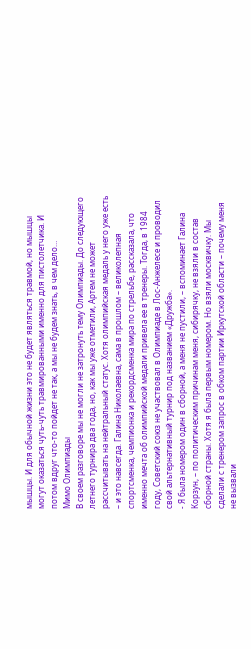мышцы. И для обычной жизни это не будет являться травмой, но мышцы могут оказаться чуть-чуть травмированными именно для пистолетчика. И потом вдруг что-то пойдет не так, а мы не будем знать, в чем дело…
Мимо Олимпиады
В своем разговоре мы не могли не затронуть тему Олимпиады. До следующего летнего турнира два года, но, как мы уже отметили, Артем не может рассчитывать на нейтральный статус. Хотя олимпийская медаль у него уже есть – и это навсегда. Галина Николаевна, сама в прошлом – великолепная спортсменка, чемпионка и рекордсменка мира по стрельбе, рассказала, что именно мечта об олимпийской медали привела ее в тренеры. Тогда, в 1984 году, Советский союз не участвовал в Олимпиаде в Лос-Анжелесе и проводил свой альтернативный турнир под названием «Дружба».
- Я была номером один в сборной, а меня не пустили, – вспоминает Галина Корзун, – по политическим причинам меня, сибирячку, не взяли в состав сборной страны. Хотя я была первым номером. Но взяли москвичку. Мы сделали с тренером запрос в обком партии Иркутской области – почему меня не вызвали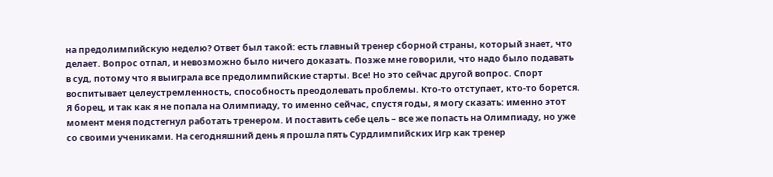на предолимпийскую неделю? Ответ был такой: есть главный тренер сборной страны, который знает, что делает. Вопрос отпал, и невозможно было ничего доказать. Позже мне говорили, что надо было подавать в суд, потому что я выиграла все предолимпийские старты. Все! Но это сейчас другой вопрос. Спорт воспитывает целеустремленность, способность преодолевать проблемы. Кто-то отступает, кто-то борется. Я борец, и так как я не попала на Олимпиаду, то именно сейчас, спустя годы, я могу сказать: именно этот момент меня подстегнул работать тренером. И поставить себе цель – все же попасть на Олимпиаду, но уже со своими учениками. На сегодняшний день я прошла пять Сурдлимпийских Игр как тренер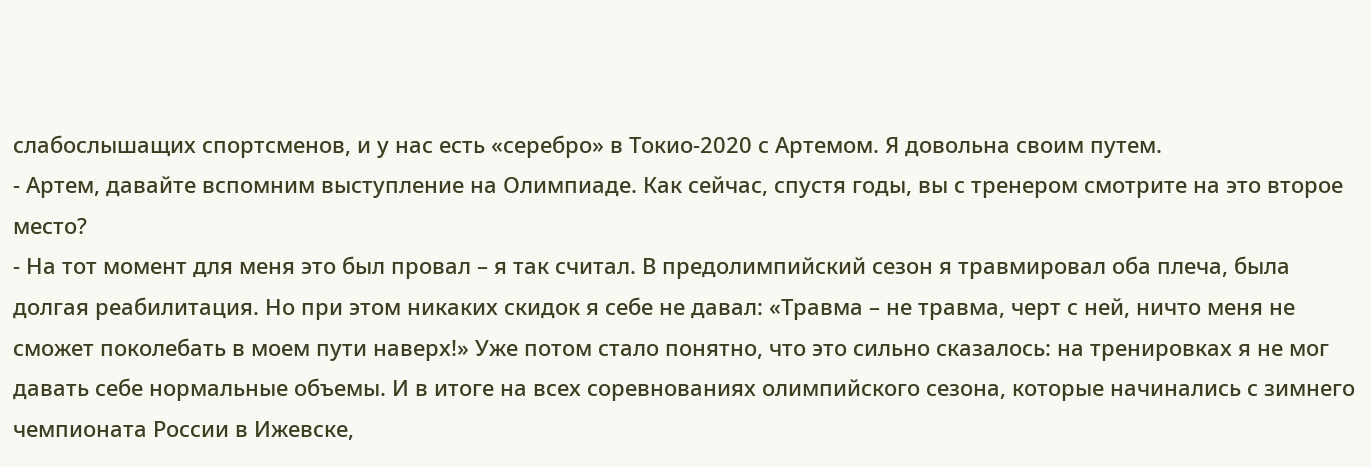слабослышащих спортсменов, и у нас есть «серебро» в Токио-2020 с Артемом. Я довольна своим путем.
- Артем, давайте вспомним выступление на Олимпиаде. Как сейчас, спустя годы, вы с тренером смотрите на это второе место?
- На тот момент для меня это был провал – я так считал. В предолимпийский сезон я травмировал оба плеча, была долгая реабилитация. Но при этом никаких скидок я себе не давал: «Травма – не травма, черт с ней, ничто меня не сможет поколебать в моем пути наверх!» Уже потом стало понятно, что это сильно сказалось: на тренировках я не мог давать себе нормальные объемы. И в итоге на всех соревнованиях олимпийского сезона, которые начинались с зимнего чемпионата России в Ижевске,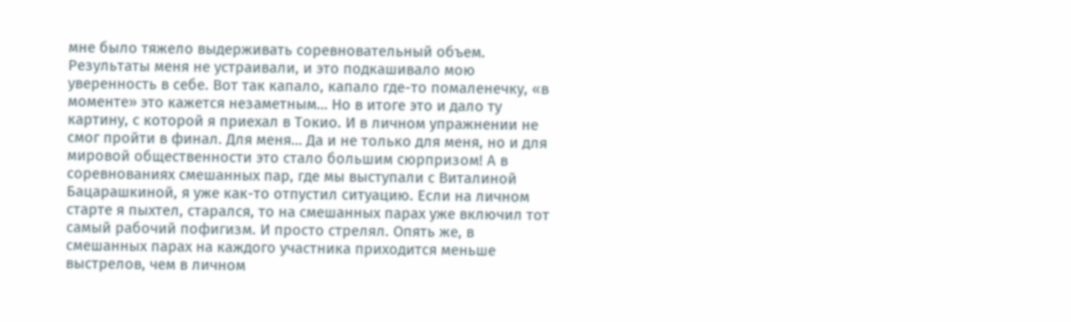мне было тяжело выдерживать соревновательный объем. Результаты меня не устраивали, и это подкашивало мою уверенность в себе. Вот так капало, капало где-то помаленечку, «в моменте» это кажется незаметным… Но в итоге это и дало ту картину, с которой я приехал в Токио. И в личном упражнении не смог пройти в финал. Для меня… Да и не только для меня, но и для мировой общественности это стало большим сюрпризом! А в соревнованиях смешанных пар, где мы выступали с Виталиной Бацарашкиной, я уже как-то отпустил ситуацию. Если на личном старте я пыхтел, старался, то на смешанных парах уже включил тот самый рабочий пофигизм. И просто стрелял. Опять же, в смешанных парах на каждого участника приходится меньше выстрелов, чем в личном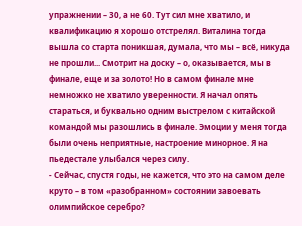упражнении – 30, а не 60. Тут сил мне хватило, и квалификацию я хорошо отстрелял. Виталина тогда вышла со старта поникшая, думала, что мы – всё, никуда не прошли... Смотрит на доску – о, оказывается, мы в финале, еще и за золото! Но в самом финале мне немножко не хватило уверенности. Я начал опять стараться, и буквально одним выстрелом с китайской командой мы разошлись в финале. Эмоции у меня тогда были очень неприятные, настроение минорное. Я на пьедестале улыбался через силу.
- Сейчас, спустя годы, не кажется, что это на самом деле круто – в том «разобранном» состоянии завоевать олимпийское серебро?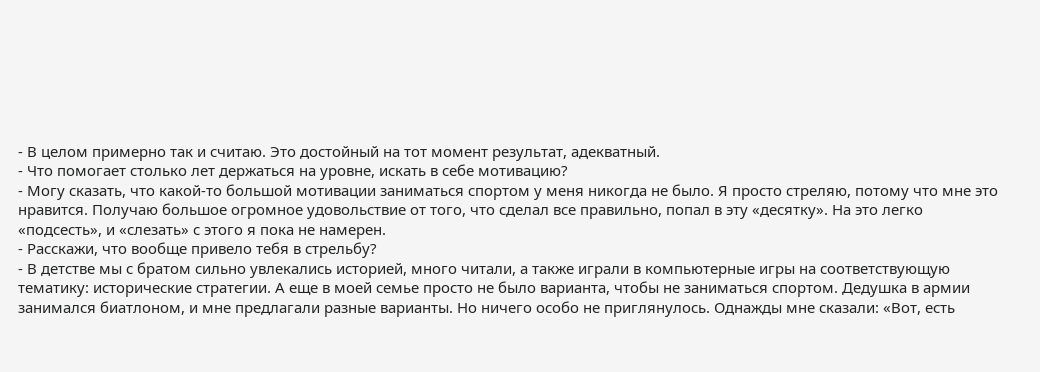- В целом примерно так и считаю. Это достойный на тот момент результат, адекватный.
- Что помогает столько лет держаться на уровне, искать в себе мотивацию?
- Могу сказать, что какой-то большой мотивации заниматься спортом у меня никогда не было. Я просто стреляю, потому что мне это нравится. Получаю большое огромное удовольствие от того, что сделал все правильно, попал в эту «десятку». На это легко «подсесть», и «слезать» с этого я пока не намерен.
- Расскажи, что вообще привело тебя в стрельбу?
- В детстве мы с братом сильно увлекались историей, много читали, а также играли в компьютерные игры на соответствующую тематику: исторические стратегии. А еще в моей семье просто не было варианта, чтобы не заниматься спортом. Дедушка в армии занимался биатлоном, и мне предлагали разные варианты. Но ничего особо не приглянулось. Однажды мне сказали: «Вот, есть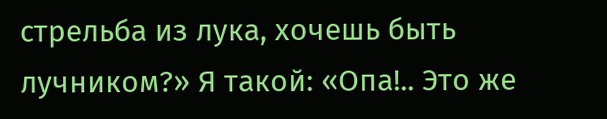стрельба из лука, хочешь быть лучником?» Я такой: «Опа!.. Это же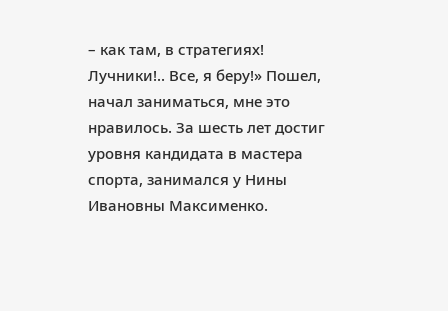– как там, в стратегиях! Лучники!.. Все, я беру!» Пошел, начал заниматься, мне это нравилось. За шесть лет достиг уровня кандидата в мастера спорта, занимался у Нины Ивановны Максименко.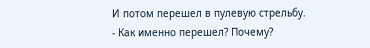И потом перешел в пулевую стрельбу.
- Как именно перешел? Почему?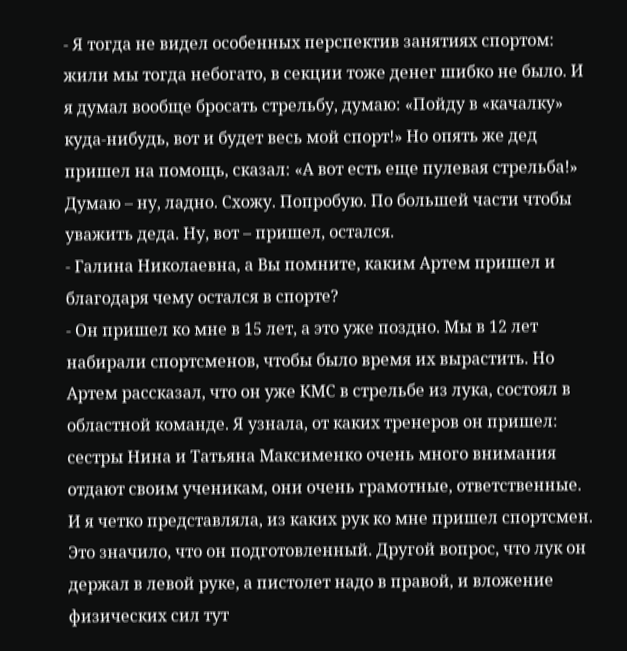- Я тогда не видел особенных перспектив занятиях спортом: жили мы тогда небогато, в секции тоже денег шибко не было. И я думал вообще бросать стрельбу, думаю: «Пойду в «качалку» куда-нибудь, вот и будет весь мой спорт!» Но опять же дед пришел на помощь, сказал: «А вот есть еще пулевая стрельба!» Думаю – ну, ладно. Схожу. Попробую. По большей части чтобы уважить деда. Ну, вот – пришел, остался.
- Галина Николаевна, а Вы помните, каким Артем пришел и благодаря чему остался в спорте?
- Он пришел ко мне в 15 лет, а это уже поздно. Мы в 12 лет набирали спортсменов, чтобы было время их вырастить. Но Артем рассказал, что он уже КМС в стрельбе из лука, состоял в областной команде. Я узнала, от каких тренеров он пришел: сестры Нина и Татьяна Максименко очень много внимания отдают своим ученикам, они очень грамотные, ответственные. И я четко представляла, из каких рук ко мне пришел спортсмен. Это значило, что он подготовленный. Другой вопрос, что лук он держал в левой руке, а пистолет надо в правой, и вложение физических сил тут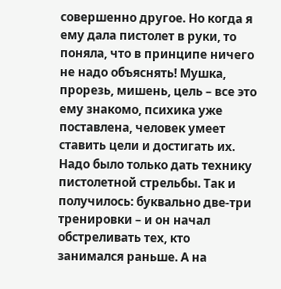совершенно другое. Но когда я ему дала пистолет в руки, то поняла, что в принципе ничего не надо объяснять! Мушка, прорезь, мишень, цель – все это ему знакомо, психика уже поставлена, человек умеет ставить цели и достигать их. Надо было только дать технику пистолетной стрельбы. Так и получилось: буквально две-три тренировки – и он начал обстреливать тех, кто занимался раньше. А на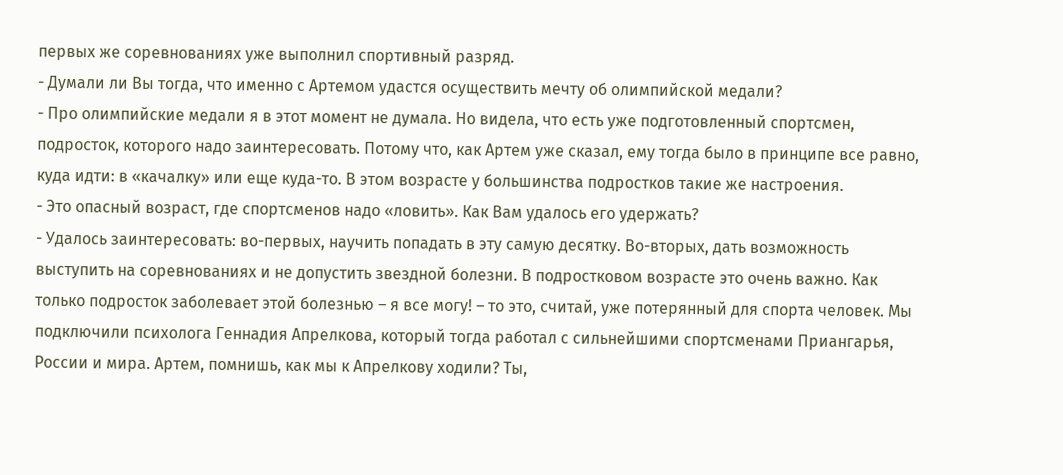первых же соревнованиях уже выполнил спортивный разряд.
- Думали ли Вы тогда, что именно с Артемом удастся осуществить мечту об олимпийской медали?
- Про олимпийские медали я в этот момент не думала. Но видела, что есть уже подготовленный спортсмен, подросток, которого надо заинтересовать. Потому что, как Артем уже сказал, ему тогда было в принципе все равно, куда идти: в «качалку» или еще куда-то. В этом возрасте у большинства подростков такие же настроения.
- Это опасный возраст, где спортсменов надо «ловить». Как Вам удалось его удержать?
- Удалось заинтересовать: во-первых, научить попадать в эту самую десятку. Во-вторых, дать возможность выступить на соревнованиях и не допустить звездной болезни. В подростковом возрасте это очень важно. Как только подросток заболевает этой болезнью – я все могу! – то это, считай, уже потерянный для спорта человек. Мы подключили психолога Геннадия Апрелкова, который тогда работал с сильнейшими спортсменами Приангарья, России и мира. Артем, помнишь, как мы к Апрелкову ходили? Ты,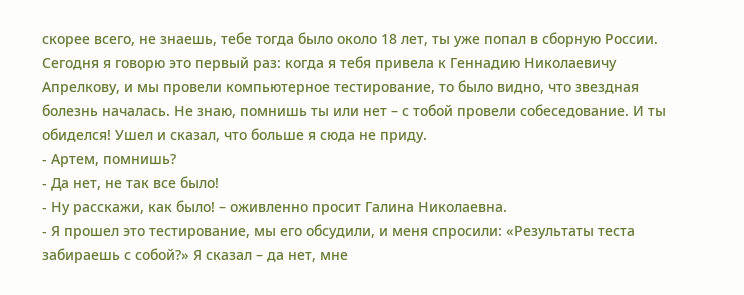скорее всего, не знаешь, тебе тогда было около 18 лет, ты уже попал в сборную России. Сегодня я говорю это первый раз: когда я тебя привела к Геннадию Николаевичу Апрелкову, и мы провели компьютерное тестирование, то было видно, что звездная болезнь началась. Не знаю, помнишь ты или нет – с тобой провели собеседование. И ты обиделся! Ушел и сказал, что больше я сюда не приду.
- Артем, помнишь?
- Да нет, не так все было!
- Ну расскажи, как было! – оживленно просит Галина Николаевна.
- Я прошел это тестирование, мы его обсудили, и меня спросили: «Результаты теста забираешь с собой?» Я сказал – да нет, мне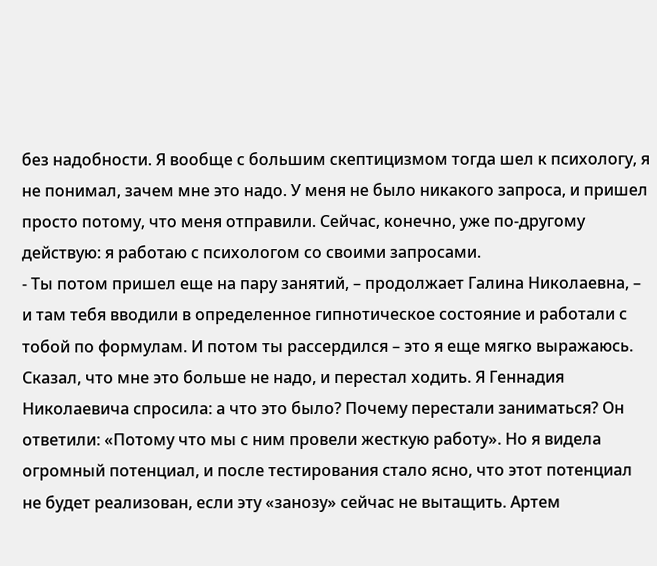без надобности. Я вообще с большим скептицизмом тогда шел к психологу, я не понимал, зачем мне это надо. У меня не было никакого запроса, и пришел просто потому, что меня отправили. Сейчас, конечно, уже по-другому действую: я работаю с психологом со своими запросами.
- Ты потом пришел еще на пару занятий, – продолжает Галина Николаевна, – и там тебя вводили в определенное гипнотическое состояние и работали с тобой по формулам. И потом ты рассердился – это я еще мягко выражаюсь. Сказал, что мне это больше не надо, и перестал ходить. Я Геннадия Николаевича спросила: а что это было? Почему перестали заниматься? Он ответили: «Потому что мы с ним провели жесткую работу». Но я видела огромный потенциал, и после тестирования стало ясно, что этот потенциал не будет реализован, если эту «занозу» сейчас не вытащить. Артем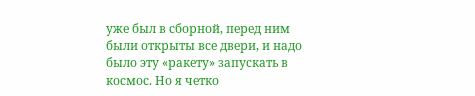уже был в сборной, перед ним были открыты все двери, и надо было эту «ракету» запускать в космос. Но я четко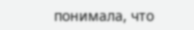понимала, что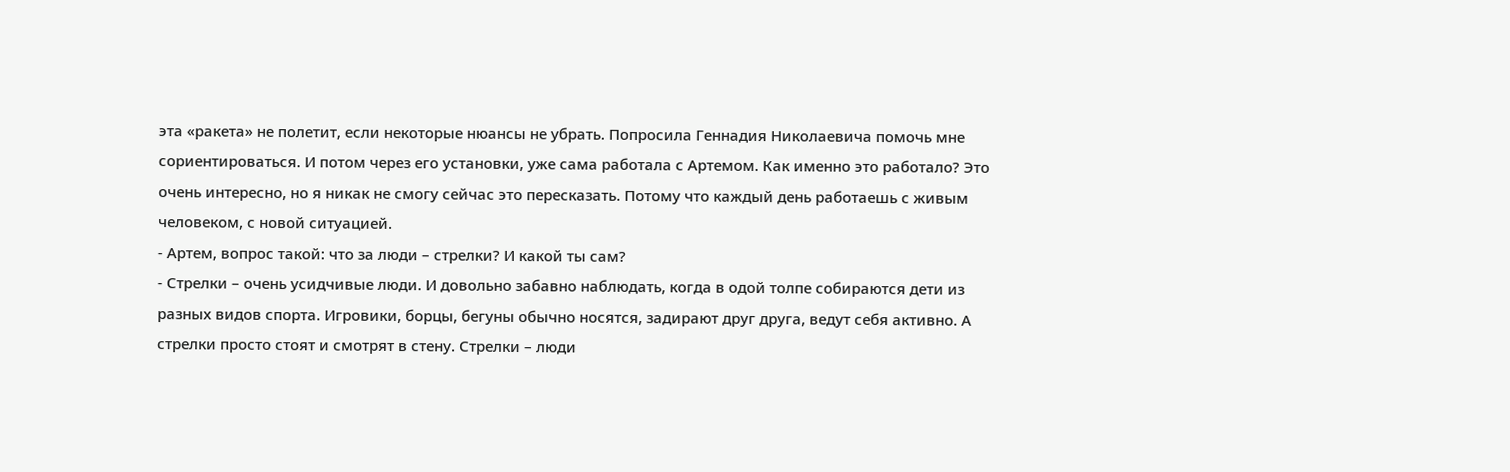эта «ракета» не полетит, если некоторые нюансы не убрать. Попросила Геннадия Николаевича помочь мне сориентироваться. И потом через его установки, уже сама работала с Артемом. Как именно это работало? Это очень интересно, но я никак не смогу сейчас это пересказать. Потому что каждый день работаешь с живым человеком, с новой ситуацией.
- Артем, вопрос такой: что за люди – стрелки? И какой ты сам?
- Стрелки – очень усидчивые люди. И довольно забавно наблюдать, когда в одой толпе собираются дети из разных видов спорта. Игровики, борцы, бегуны обычно носятся, задирают друг друга, ведут себя активно. А стрелки просто стоят и смотрят в стену. Стрелки – люди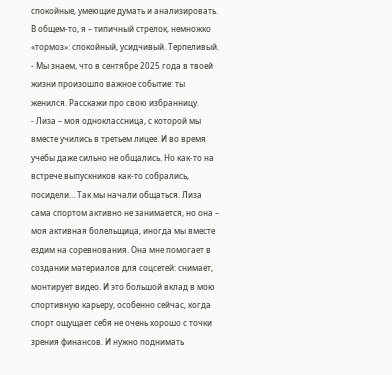спокойные, умеющие думать и анализировать. В общем-то, я – типичный стрелок, немножко «тормоз»: спокойный, усидчивый. Терпеливый.
- Мы знаем, что в сентябре 2025 года в твоей жизни произошло важное событие: ты женился. Расскажи про свою избранницу.
- Лиза – моя одноклассница, с которой мы вместе учились в третьем лицее. И во время учебы даже сильно не общались. Но как-то на встрече выпускников как-то собрались, посидели… Так мы начали общаться. Лиза сама спортом активно не занимается, но она – моя активная болельщица, иногда мы вместе ездим на соревнования. Она мне помогает в создании материалов для соцсетей: снимает, монтирует видео. И это большой вклад в мою спортивную карьеру, особенно сейчас, когда спорт ощущает себя не очень хорошо с точки зрения финансов. И нужно поднимать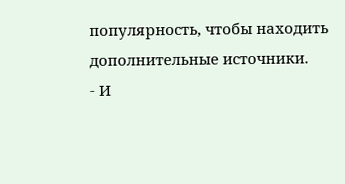популярность, чтобы находить дополнительные источники.
- И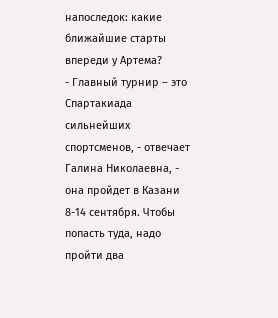напоследок: какие ближайшие старты впереди у Артема?
- Главный турнир – это Спартакиада сильнейших спортсменов, - отвечает Галина Николаевна, - она пройдет в Казани 8-14 сентября. Чтобы попасть туда, надо пройти два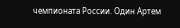чемпионата России. Один Артем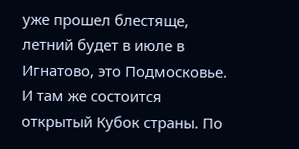уже прошел блестяще, летний будет в июле в Игнатово, это Подмосковье. И там же состоится открытый Кубок страны. По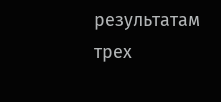результатам трех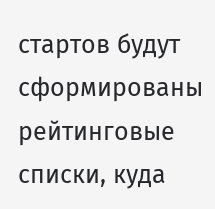стартов будут сформированы рейтинговые списки, куда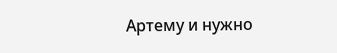Артему и нужно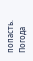попасть.
Погода